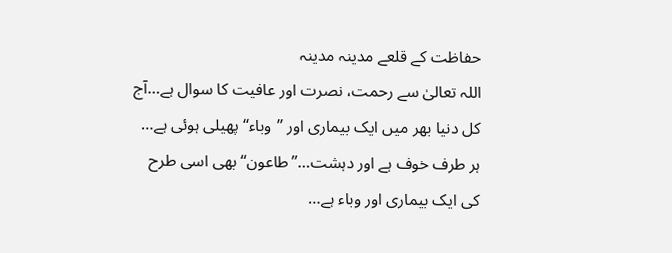حفاظت کے قلعے مدینہ مدینہ
اللہ تعالیٰ سے رحمت، نصرت اور عافیت کا سوال ہے…آج کل دنیا بھر میں ایک بیماری اور ’’وباء‘‘ پھیلی ہوئی ہے… ہر طرف خوف ہے اور دہشت…’’طاعون‘‘ بھی اسی طرح کی ایک بیماری اور وباء ہے…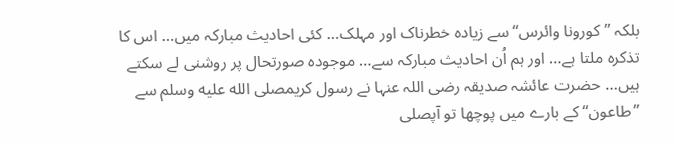بلکہ ’’کورونا وائرس‘‘ سے زیادہ خطرناک اور مہلک… کئی احادیث مبارکہ میں… اس کا تذکرہ ملتا ہے… اور ہم اُن احادیث مبارکہ سے… موجودہ صورتحال پر روشنی لے سکتے ہیں… حضرت عائشہ صدیقہ رضی اللہ عنہا نے رسول کریمصلى الله عليه وسلم سے ’’طاعون‘‘ کے بارے میں پوچھا تو آپصلى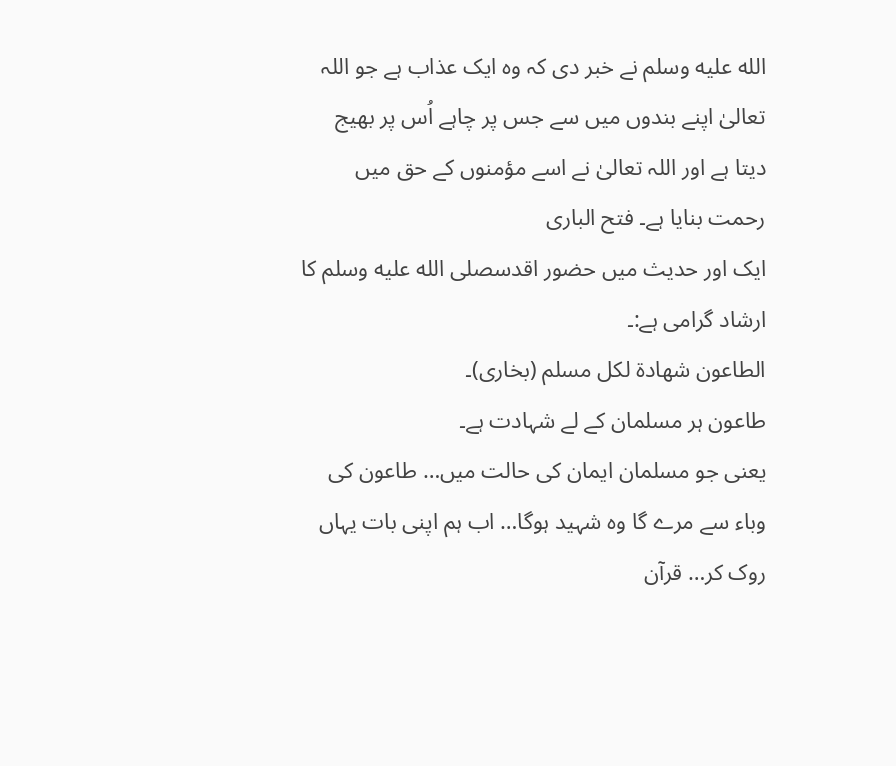الله عليه وسلم نے خبر دی کہ وہ ایک عذاب ہے جو اللہ تعالیٰ اپنے بندوں میں سے جس پر چاہے اُس پر بھیج دیتا ہے اور اللہ تعالیٰ نے اسے مؤمنوں کے حق میں رحمت بنایا ہے۔ فتح الباری
ایک اور حدیث میں حضور اقدسصلى الله عليه وسلم کا ارشاد گرامی ہے:۔
الطاعون شھادۃ لکل مسلم (بخاری)۔
طاعون ہر مسلمان کے لے شہادت ہے۔
یعنی جو مسلمان ایمان کی حالت میں… طاعون کی وباء سے مرے گا وہ شہید ہوگا… اب ہم اپنی بات یہاں روک کر… قرآن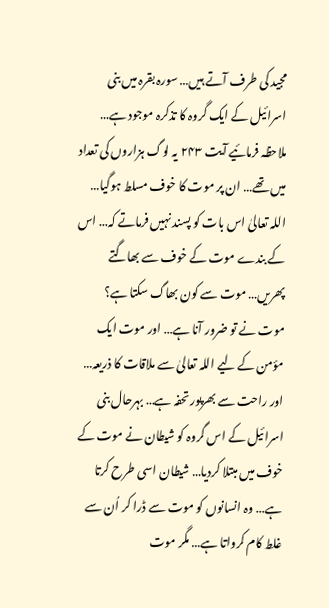مجید کی طرف آتے ہیں… سورہ بقرہ میں بنی اسرائیل کے ایک گروہ کا تذکرہ موجود ہے… ملاحظہ فرمائیے آیت ۲۴۳ یہ لوگ ہزاروں کی تعداد میں تھے… ان پر موت کا خوف مسلط ہوگیا… اللہ تعالیٰ اس بات کو پسند نہیں فرماتے کہ… اس کے بندے موت کے خوف سے بھاگتے پھریں… موت سے کون بھاگ سکتا ہے؟
موت نے تو ضرور آنا ہے… اور موت ایک مؤمن کے لیے اللہ تعالیٰ سے ملاقات کا ذریعہ… اور راحت سے بھرپور تحفہ ہے… بہرحال بنی اسرائیل کے اس گروہ کو شیطان نے موت کے خوف میں مبتلا کردیا… شیطان اسی طرح کرتا ہے… وہ انسانوں کو موت سے ڈرا کر اُن سے غلط کام کرواتا ہے… مگر موت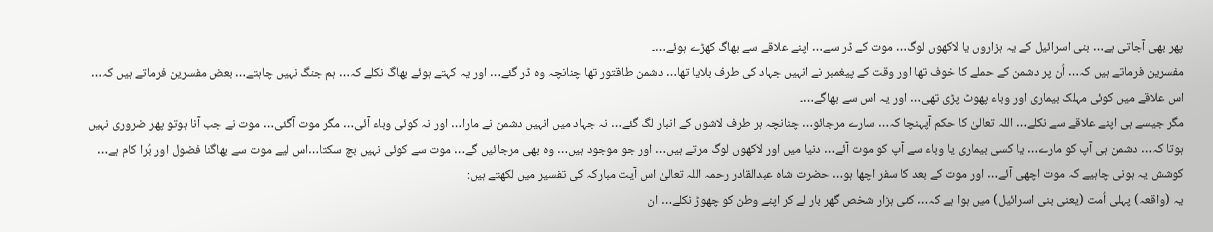پھر بھی آجاتی ہے… بنی اسرائیل کے یہ ہزاروں یا لاکھوں لوگ… موت کے ڈر سے… اپنے علاقے سے بھاگ کھڑے ہوئے…۔
مفسرین فرماتے ہیں کہ… اُن پر دشمن کے حملے کا خوف تھا اور وقت کے پیغمبر نے انہیں جہاد کی طرف بلایا تھا… دشمن طاقتور تھا چنانچہ وہ ڈر گئے… اور یہ کہتے ہوئے بھاگ نکلے کہ… ہم جنگ نہیں چاہتے… بعض مفسرین فرماتے ہیں کہ… اس علاقے میں کوئی مہلک بیماری اور وباء پھوٹ پڑی تھی… اور یہ اس سے بھاگے…۔
مگر جیسے ہی اپنے علاقے سے نکلے… اللہ تعالیٰ کا حکم آپہنچا کہ… سارے مرجائو… چنانچہ ہر طرف لاشوں کے انبار لگ گئے… نہ جہاد میں انہیں دشمن نے مارا… اور نہ کوئی وباء آئی… مگر موت آگئی… موت نے جب آنا ہوتو پھر ضروری نہیں ہوتا کہ… دشمن ہی آپ کو مارے… یا کسی بیماری یا وباء سے آپ کو موت آئے… دنیا میں اور لاکھوں لوگ مرتے ہیں… اور جو موجود ہیں… وہ بھی مرجائیں گے… موت سے کوئی نہیں بچ سکتا…اس لیے موت سے بھاگنا فضول اور بُرا کام ہے… کوشش یہ ہونی چاہیے کہ موت اچھی آئے… اور موت کے بعد کا سفر اچھا ہو… حضرت شاہ عبدالقادر رحمہ اللہ تعالیٰ اس آیت مبارکہ کی تفسیر میں لکھتے ہیں:
یہ (واقعہ) پہلی اُمت (یعنی بنی اسرائیل) میں ہوا ہے کہ… کئی ہزار شخص گھر بار لے کر اپنے وطن کو چھوڑ نکلے… ان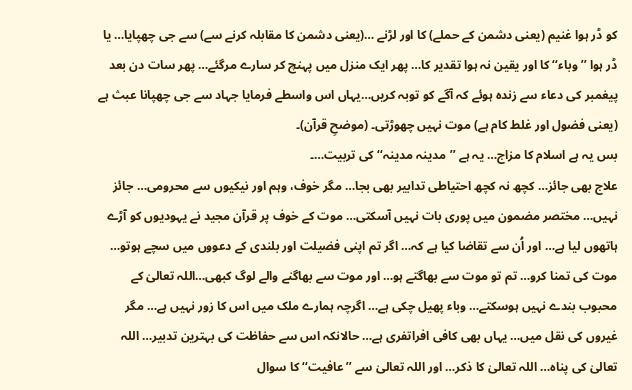کو ڈر ہوا غنیم (یعنی دشمن کے حملے) کا اور لڑنے …(یعنی دشمن کا مقابلہ کرنے سے) سے جی چھپایا… یا ڈر ہوا ’’وباء‘‘ کا اور یقین نہ ہوا تقدیر کا… پھر ایک منزل میں پہنچ کر سارے مرگئے… پھر سات دن بعد پیغمبر کی دعاء سے زندہ ہوئے کہ آگے کو توبہ کریں…یہاں اس واسطے فرمایا جہاد سے جی چھپانا عبث ہے (یعنی فضول اور غلط کام ہے) موت نہیں چھوڑتی۔ (موضحِ قرآن)۔
بس یہ ہے اسلام کا مزاج… یہ ہے ’’مدینہ مدینہ‘‘ کی تربیت…۔
علاج بھی جائز… کچھ نہ کچھ احتیاطی تدابیر بھی بجا… مگر خوف، وہم اور نیکیوں سے محرومی… جائز نہیں… مختصر مضمون میں پوری بات نہیں آسکتی… موت کے خوف پر قرآن مجید نے یہودیوں کو آڑے ہاتھوں لیا ہے… اور اُن سے تقاضا کیا ہے کہ… اگر تم اپنی فضیلت اور بلندی کے دعووں میں سچے ہوتو… موت کی تمنا کرو… تم تو موت سے بھاگتے ہو… اور موت سے بھاگنے والے لوگ کبھی…اللہ تعالیٰ کے محبوب بندے نہیں ہوسکتے… وباء پھیل چکی ہے… اگرچہ ہمارے ملک میں اس کا زور نہیں ہے… مگر غیروں کی نقل میں… یہاں بھی کافی افراتفری ہے… حالانکہ اس سے حفاظت کی بہترین تدبیر… اللہ تعالیٰ کی پناہ… اللہ تعالیٰ کا ذکر… اور اللہ تعالیٰ سے ’’عافیت‘‘ کا سوال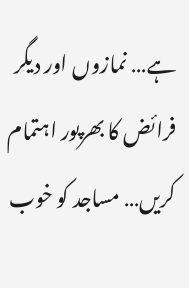ہے… نمازوں اور دیگر فرائض کا بھرپور اہتمام کریں… مساجد کو خوب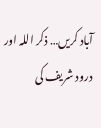آباد کریں… ذکر اللہ اور درود شریف کی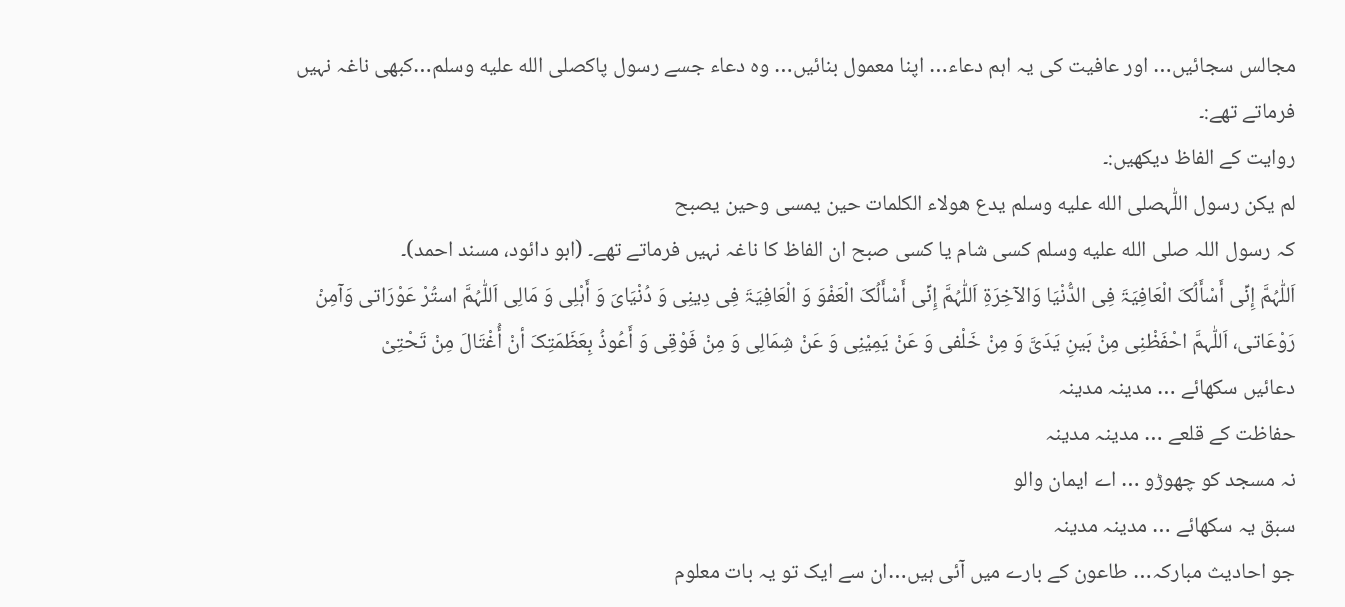مجالس سجائیں… اور عافیت کی یہ اہم دعاء… اپنا معمول بنائیں… وہ دعاء جسے رسول پاکصلى الله عليه وسلم…کبھی ناغہ نہیں فرماتے تھے:۔
روایت کے الفاظ دیکھیں:۔
لم یکن رسول اللّٰہصلى الله عليه وسلم یدع ھولاء الکلمات حین یمسی وحین یصبح
کہ رسول اللہ صلى الله عليه وسلم کسی شام یا کسی صبح ان الفاظ کا ناغہ نہیں فرماتے تھے۔ (ابو دائود، مسند احمد)۔
اَللّٰہُمَّ إِنِّی أَسْأَلُکَ الْعَافِیَۃَ فِی الدُّنْیَا وَالآخِرَۃِ اَللّٰہُمَّ إِنِّی أَسْأَلُکَ الْعَفْوَ وَ الْعَافِیَۃَ فِی دِینِی وَ دُنْیَایَ وَ أَہْلِی وَ مَالِی اَللّٰہُمَّ استُرْ عَوْرَاتی وَآمِنْ رَوْعَاتی، اَللّٰہمَّ احْفَظْنِی مِنْ بَینِ یَدَیَّ وَ مِنْ خَلْفی وَ عَنْ یَمِیْنِی وَ عَنْ شِمَالِی وَ مِنْ فَوْقِی وَ أَعُوذُ بِعَظَمَتِکَ أنْ أُغْتَالَ مِنْ تَحْتِیْ
دعائیں سکھائے … مدینہ مدینہ
حفاظت کے قلعے … مدینہ مدینہ
نہ مسجد کو چھوڑو … اے ایمان والو
سبق یہ سکھائے … مدینہ مدینہ
جو احادیث مبارکہ… طاعون کے بارے میں آئی ہیں…ان سے ایک تو یہ بات معلوم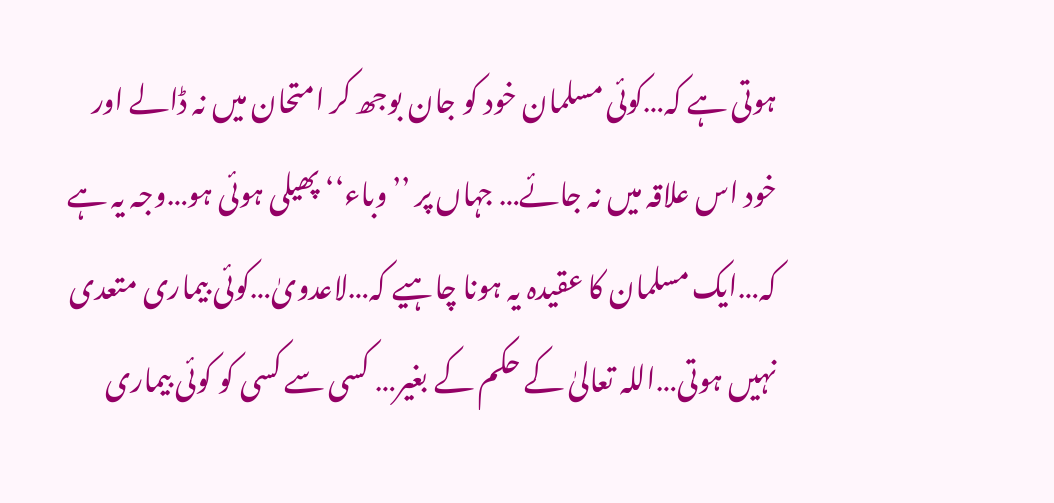ہوتی ہے کہ…کوئی مسلمان خود کو جان بوجھ کر امتحان میں نہ ڈالے اور خود اس علاقہ میں نہ جائے… جہاں پر ’’وباء‘‘ پھیلی ہوئی ہو…وجہ یہ ہے کہ…ایک مسلمان کا عقیدہ یہ ہونا چاہیے کہ…لاعدویٰ…کوئی بیماری متعدی نہیں ہوتی…اللہ تعالیٰ کے حکم کے بغیر… کسی سے کسی کو کوئی بیماری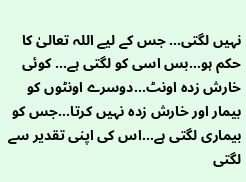نہیں لگتی… جس کے لیے اللہ تعالیٰ کا حکم ہو…بس اسی کو لگتی ہے… کوئی خارش زدہ اونٹ…دوسرے اونٹوں کو بیمار اور خارش زدہ نہیں کرتا…جس کو بیماری لگتی ہے…اس کی اپنی تقدیر سے لگتی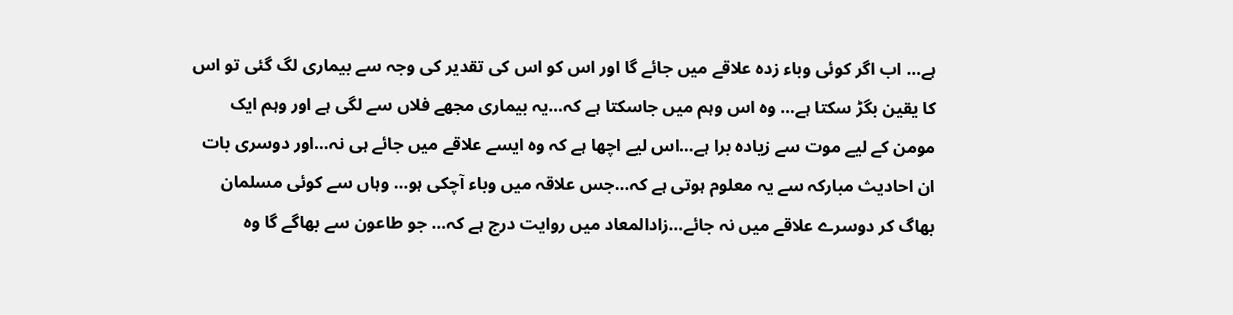ہے… اب اگر کوئی وباء زدہ علاقے میں جائے گا اور اس کو اس کی تقدیر کی وجہ سے بیماری لگ گئی تو اس کا یقین بگڑ سکتا ہے… وہ اس وہم میں جاسکتا ہے کہ…یہ بیماری مجھے فلاں سے لگی ہے اور وہم ایک مومن کے لیے موت سے زیادہ برا ہے…اس لیے اچھا ہے کہ وہ ایسے علاقے میں جائے ہی نہ…اور دوسری بات ان احادیث مبارکہ سے یہ معلوم ہوتی ہے کہ…جس علاقہ میں وباء آچکی ہو… وہاں سے کوئی مسلمان بھاگ کر دوسرے علاقے میں نہ جائے…زادالمعاد میں روایت درج ہے کہ… جو طاعون سے بھاگے گا وہ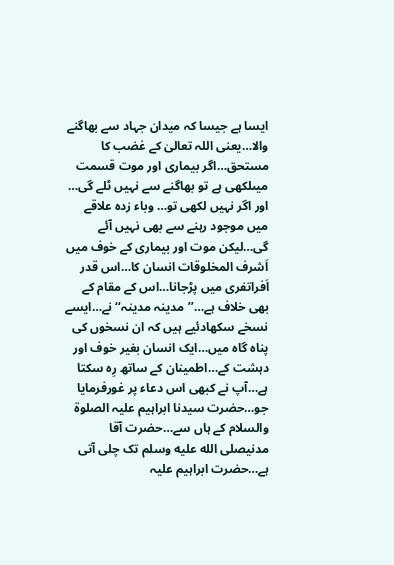ایسا ہے جیسا کہ میدان جہاد سے بھاگنے والا…یعنی اللہ تعالیٰ کے غضب کا مستحق…اگر بیماری اور موت قسمت میںلکھی ہے تو بھاگنے سے نہیں ٹلے گی… اور اگر نہیں لکھی تو… وباء زدہ علاقے میں موجود رہنے سے بھی نہیں آئے گی…لیکن موت اور بیماری کے خوف میں اَشرف المخلوقات انسان کا…اس قدر اَفراتفری میں پڑجانا…اس کے مقام کے بھی خلاف ہے…’’مدینہ مدینہ‘‘ نے…ایسے نسخے سکھادئیے ہیں کہ ان نسخوں کی پناہ گاہ میں…ایک انسان بغیر خوف اور دہشت کے…اطمینان کے ساتھ رِہ سکتا ہے…آپ نے کبھی اس دعاء پر غورفرمایا جو…حضرت سیدنا ابراہیم علیہ الصلوۃ والسلام کے ہاں سے…حضرت آقا مدنیصلى الله عليه وسلم تک چلی آتی ہے…حضرت ابراہیم علیہ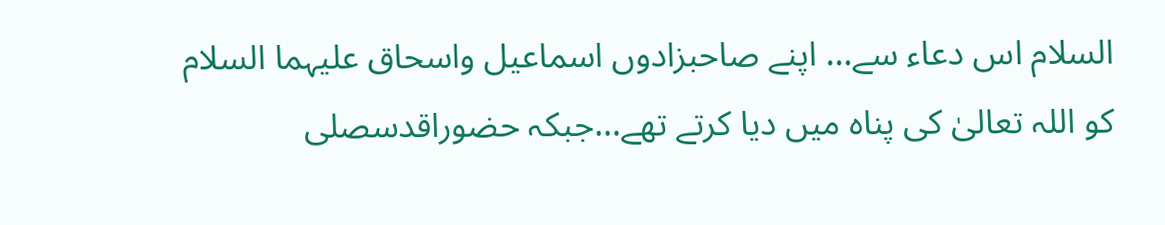السلام اس دعاء سے… اپنے صاحبزادوں اسماعیل واسحاق علیہما السلام کو اللہ تعالیٰ کی پناہ میں دیا کرتے تھے…جبکہ حضوراقدسصلى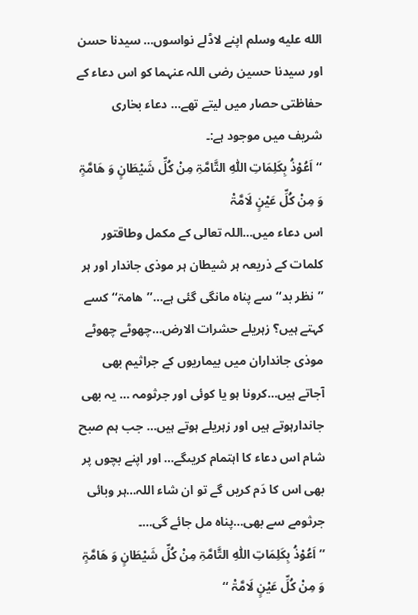الله عليه وسلم اپنے لاڈلے نواسوں… سیدنا حسن اور سیدنا حسین رضی اللہ عنہما کو اس دعاء کے حفاظتی حصار میں لیتے تھے… دعاء بخاری شریف میں موجود ہے:۔
‘‘اَعُوْذُ بِکَلِمَاتِ اللّٰہِ التَّامَّۃِ مِنْ کُلِّ شَیْطَانٍ وَ ھَامَّۃٍ وَ مِنْ کُلِّ عَیْنٍ لَامَّۃْ
اس دعاء میں…اللہ تعالی کے مکمل وطاقتور کلمات کے ذریعہ ہر شیطان ہر موذی جاندار اور ہر ’’نظر بد‘‘ سے پناہ مانگی گئی ہے…’’ھامۃ‘‘ کسے کہتے ہیں؟ زہریلے حشرات الارض…چھوٹے چھوٹے موذی جانداران میں بیماریوں کے جراثیم بھی آجاتے ہیں…کرونا ہو یا کوئی اور جرثومہ … یہ بھی جاندارہوتے ہیں اور زہریلے ہوتے ہیں… جب ہم صبح شام اس دعاء کا اہتمام کریںگے… اور اپنے بچوں پر بھی اس کا دَم کریں گے تو ان شاء اللہ…ہر وبائی جرثومے سے بھی…پناہ مل جائے گی…۔
’’ اَعُوْذُ بِکَلِمَاتِ اللّٰہِ التَّامَّۃِ مِنْ کُلِّ شَیْطَانٍ وَ ھَامَّۃٍ وَ مِنْ کُلِّ عَیْنٍ لَامَّۃْ ‘‘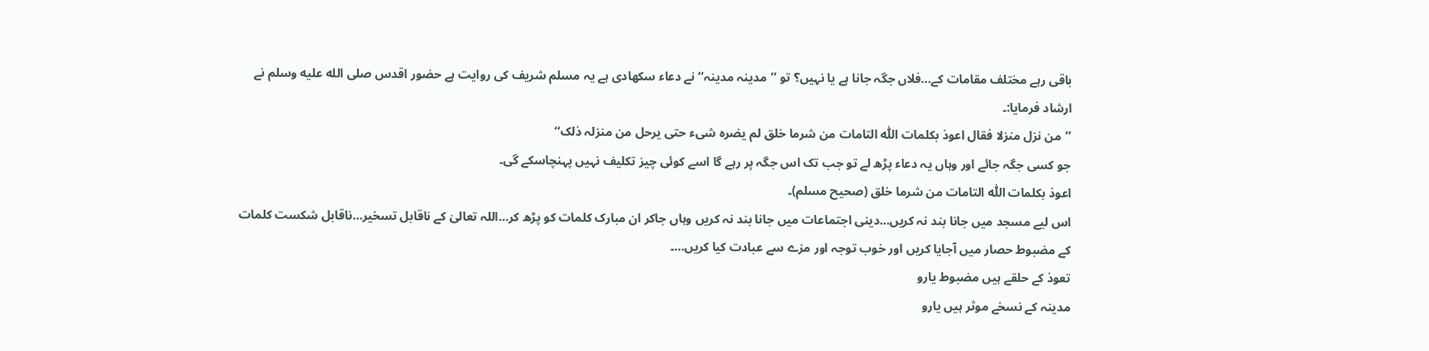باقی رہے مختلف مقامات کے…فلاں جگہ جانا ہے یا نہیں؟ تو ’’مدینہ مدینہ‘‘ نے دعاء سکھادی ہے یہ مسلم شریف کی روایت ہے حضور اقدس صلى الله عليه وسلم نے ارشاد فرمایا:۔
’’من نزل منزلا فقال اعوذ بکلمات اللّٰہ التامات من شرما خلق لم یضرہ شیء حتی یرحل من منزلہ ذلک‘‘
جو کسی جگہ جائے اور وہاں یہ دعاء پڑھ لے تو جب تک اس جگہ پر رہے گا اسے کوئی چیز تکلیف نہیں پہنچاسکے گی۔
اعوذ بکلمات اللّٰہ التامات من شرما خلق (صحیح مسلم)۔
اس لیے مسجد میں جانا بند نہ کریں…دینی اجتماعات میں جانا بند نہ کریں وہاں جاکر ان مبارک کلمات کو پڑھ کر…اللہ تعالیٰ کے ناقابل تسخیر…ناقابل شکست کلمات کے مضبوط حصار میں آجایا کریں اور خوب توجہ اور مزے سے عبادت کیا کریں…۔
تعوذ کے حلقے ہیں مضبوط یارو
مدینہ کے نسخے موثر ہیں یارو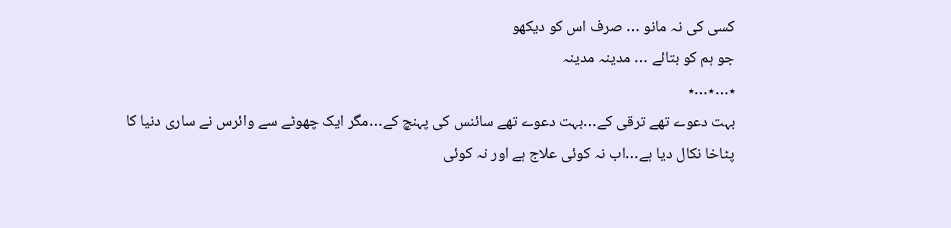کسی کی نہ مانو … صرف اس کو دیکھو
جو ہم کو بتائے … مدینہ مدینہ
٭…٭…٭
بہت دعوے تھے ترقی کے…بہت دعوے تھے سائنس کی پہنچ کے…مگر ایک چھوٹے سے وائرس نے ساری دنیا کا پٹاخا نکال دیا ہے…اب نہ کوئی علاج ہے اور نہ کوئی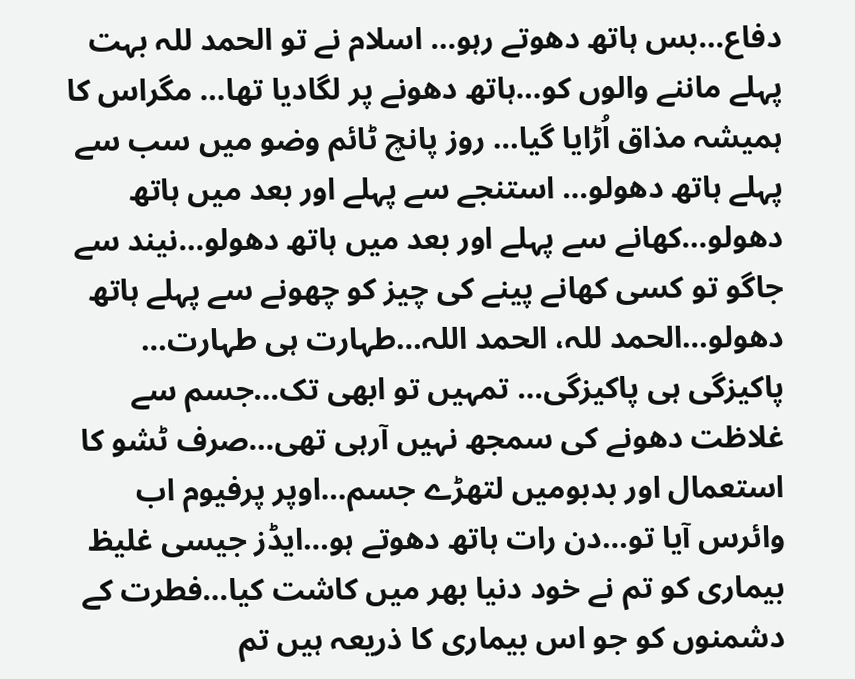دفاع…بس ہاتھ دھوتے رہو… اسلام نے تو الحمد للہ بہت پہلے ماننے والوں کو…ہاتھ دھونے پر لگادیا تھا… مگراس کا ہمیشہ مذاق اُڑایا گیا… روز پانچ ٹائم وضو میں سب سے پہلے ہاتھ دھولو… استنجے سے پہلے اور بعد میں ہاتھ دھولو…کھانے سے پہلے اور بعد میں ہاتھ دھولو…نیند سے جاگو تو کسی کھانے پینے کی چیز کو چھونے سے پہلے ہاتھ دھولو…الحمد للہ، الحمد اللہ…طہارت ہی طہارت… پاکیزگی ہی پاکیزگی… تمہیں تو ابھی تک…جسم سے غلاظت دھونے کی سمجھ نہیں آرہی تھی…صرف ٹشو کا استعمال اور بدبومیں لتھڑے جسم…اوپر پرفیوم اب وائرس آیا تو…دن رات ہاتھ دھوتے ہو…ایڈز جیسی غلیظ بیماری کو تم نے خود دنیا بھر میں کاشت کیا…فطرت کے دشمنوں کو جو اس بیماری کا ذریعہ ہیں تم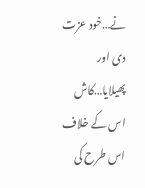نے…خود عزت دی اور پھیلایا…کاش اس کے خلاف اس طرح کی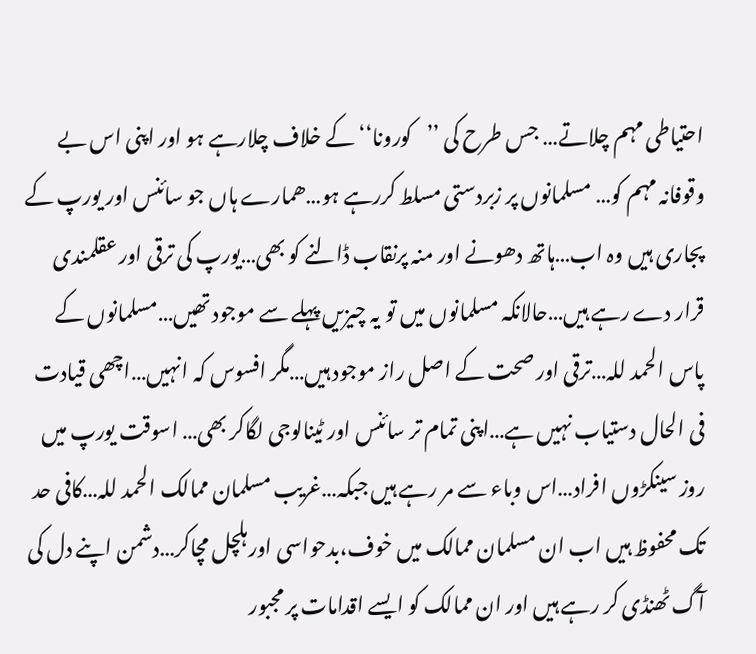احتیاطی مہم چلاتے… جس طرح کی ’’کورونا‘‘ کے خلاف چلارہے ہو اور اپنی اس بے وقوفانہ مہم کو… مسلمانوں پر زبردستی مسلط کررہے ہو…ھمارے ہاں جو سائنس اور یورپ کے پجاری ہیں وہ اب…ہاتھ دھونے اور منہ پرنقاب ڈالنے کو بھی…یورپ کی ترقی اور عقلمندی قرار دے رہے ہیں…حالانکہ مسلمانوں میں تو یہ چیزیں پہلے سے موجود تھیں…مسلمانوں کے پاس الحمد للہ…ترقی اور صحت کے اصل راز موجود ہیں…مگر افسوس کہ انہیں…اچھی قیادت فی الحال دستیاب نہیں ہے…اپنی تمام تر سائنس اور ٹینالوجی لگاکر بھی… اسوقت یورپ میں روز سینکڑوں افراد…اس وباء سے مر رہے ہیں جبکہ…غریب مسلمان ممالک الحمد للہ…کافی حد تک محفوظ ہیں اب ان مسلمان ممالک میں خوف،بدحواسی اور ہلچل مچاکر…دشمن اپنے دل کی آگ ٹھنڈی کر رہے ہیں اور ان ممالک کو ایسے اقدامات پر مجبور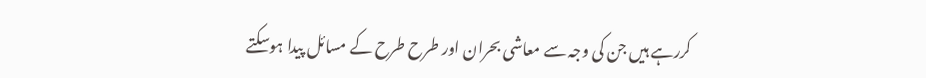کررہے ہیں جن کی وجہ سے معاشی بحران اور طرح طرح کے مسائل پیدا ہوسکتے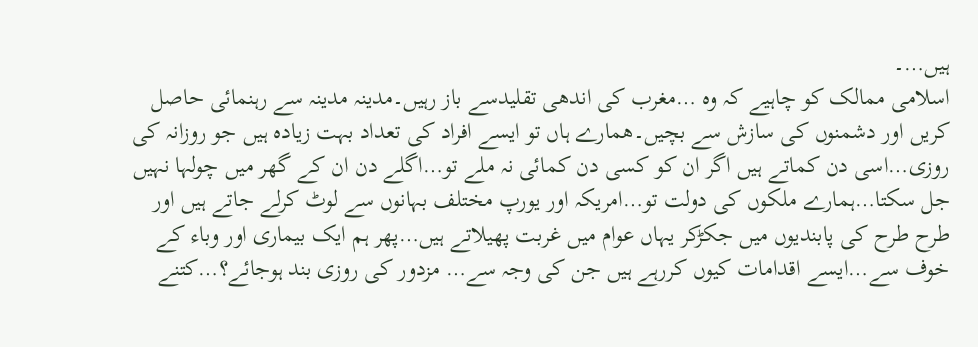ہیں…۔
اسلامی ممالک کو چاہیے کہ وہ …مغرب کی اندھی تقلیدسے باز رہیں۔مدینہ مدینہ سے رہنمائی حاصل کریں اور دشمنوں کی سازش سے بچیں۔ھمارے ہاں تو ایسے افراد کی تعداد بہت زیادہ ہیں جو روزانہ کی روزی…اسی دن کماتے ہیں اگر ان کو کسی دن کمائی نہ ملے تو…اگلے دن ان کے گھر میں چولہا نہیں جل سکتا…ہمارے ملکوں کی دولت تو…امریکہ اور یورپ مختلف بہانوں سے لوٹ کرلے جاتے ہیں اور طرح طرح کی پابندیوں میں جکڑکر یہاں عوام میں غربت پھیلاتے ہیں…پھر ہم ایک بیماری اور وباء کے خوف سے…ایسے اقدامات کیوں کررہے ہیں جن کی وجہ سے… مزدور کی روزی بند ہوجائے؟…کتنے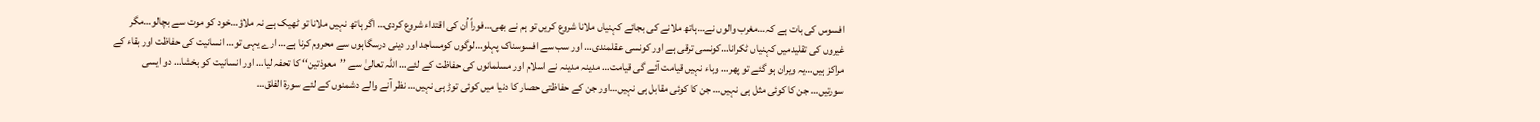افسوس کی بات ہے کہ…مغرب والوں نے…ہاتھ ملانے کی بجائے کہنیاں ملانا شروع کریں تو ہم نے بھی…فوراً اُن کی اقتداء شروع کردی… اگر ہاتھ نہیں ملانا تو ٹھیک ہے نہ ملاؤ…خود کو موت سے بچالو…مگر غیروں کی تقلیدمیں کہنیاں ٹکرانا…کونسی ترقی ہے اور کونسی عقلمندی… اور سب سے افسوسناک پہلو…لوگوں کومساجد اور دینی درسگاہوں سے محروم کرنا ہے… ارے یہی تو… انسانیت کی حفاظت اور بقاء کے مراکز ہیں…یہ ویران ہو گئے تو پھر… وباء نہیں قیامت آئے گی قیامت… مدینہ مدینہ نے اسلام اور مسلمانوں کی حفاظت کے لئے… اللہ تعالیٰ سے ’’معوذتین‘‘ کا تحفہ لیا… اور انسانیت کو بخشا… دو ایسی سورتیں… جن کا کوئی مثل ہی نہیں… جن کا کوئی مقابل ہی نہیں…اور جن کے حفاظتی حصار کا دنیا میں کوئی توڑ ہی نہیں… نظر آنے والے دشمنوں کے لئے سورۃ الفلق…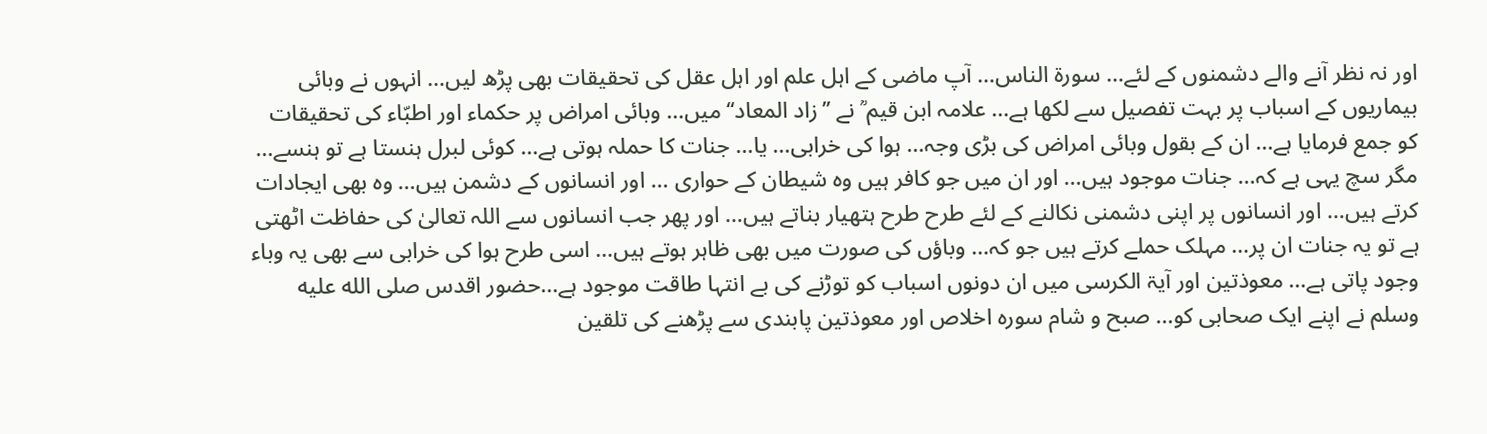اور نہ نظر آنے والے دشمنوں کے لئے… سورۃ الناس… آپ ماضی کے اہل علم اور اہل عقل کی تحقیقات بھی پڑھ لیں… انہوں نے وبائی بیماریوں کے اسباب پر بہت تفصیل سے لکھا ہے… علامہ ابن قیم ؒ نے ’’زاد المعاد‘‘ میں… وبائی امراض پر حکماء اور اطبّاء کی تحقیقات کو جمع فرمایا ہے… ان کے بقول وبائی امراض کی بڑی وجہ… ہوا کی خرابی… یا… جنات کا حملہ ہوتی ہے… کوئی لبرل ہنستا ہے تو ہنسے… مگر سچ یہی ہے کہ… جنات موجود ہیں… اور ان میں جو کافر ہیں وہ شیطان کے حواری … اور انسانوں کے دشمن ہیں… وہ بھی ایجادات کرتے ہیں… اور انسانوں پر اپنی دشمنی نکالنے کے لئے طرح طرح ہتھیار بناتے ہیں… اور پھر جب انسانوں سے اللہ تعالیٰ کی حفاظت اٹھتی ہے تو یہ جنات ان پر… مہلک حملے کرتے ہیں جو کہ… وباؤں کی صورت میں بھی ظاہر ہوتے ہیں… اسی طرح ہوا کی خرابی سے بھی یہ وباء وجود پاتی ہے… معوذتین اور آیۃ الکرسی میں ان دونوں اسباب کو توڑنے کی بے انتہا طاقت موجود ہے…حضور اقدس صلى الله عليه وسلم نے اپنے ایک صحابی کو… صبح و شام سورہ اخلاص اور معوذتین پابندی سے پڑھنے کی تلقین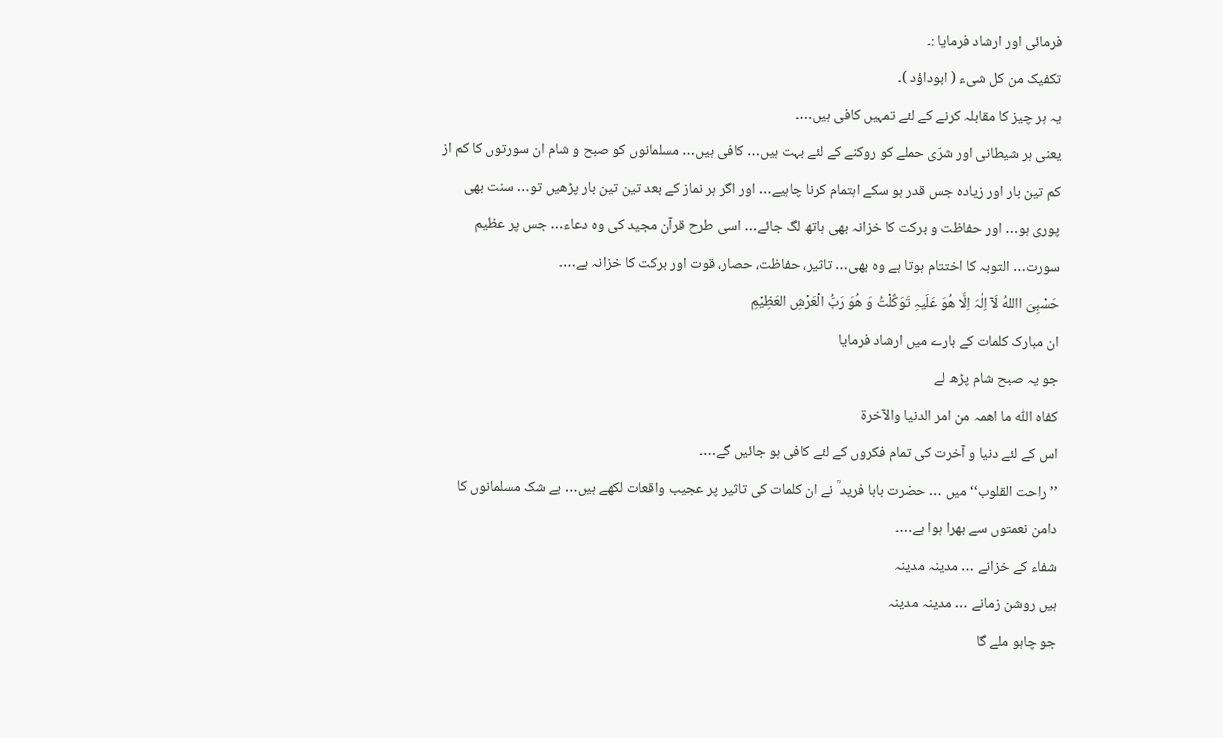فرمائی اور ارشاد فرمایا :۔
تکفیک من کل شیء ( ابوداؤد )۔
یہ ہر چیز کا مقابلہ کرنے کے لئے تمہیں کافی ہیں…۔
یعنی ہر شیطانی اور شرّی حملے کو روکنے کے لئے بہت ہیں… کافی ہیں… مسلمانوں کو صبح و شام ان سورتوں کا کم از کم تین بار اور زیادہ جس قدر ہو سکے اہتمام کرنا چاہیے… اور اگر ہر نماز کے بعد تین تین بار پڑھیں تو… سنت بھی پوری ہو… اور حفاظت و برکت کا خزانہ بھی ہاتھ لگ جائے… اسی طرح قرآن مجید کی وہ دعاء… جس پر عظیم سورت… التوبہ کا اختتام ہوتا ہے وہ بھی… تاثیر، حفاظت، حصار، قوت اور برکت کا خزانہ ہے…۔
حَسْبِیَ االلهُ لَآ اِلٰہَ اِلَّا ھُوَ عَلَیہِ تَوَکَّلْتُ وَ ھُوَ رَبُّ الْعَرْشِ العَظِیْمِ
ان مبارک کلمات کے بارے میں ارشاد فرمایا
جو یہ صبح شام پڑھ لے
کفاہ اللّٰہ ما اھمہ من امر الدنیا والآخرۃ
اس کے لئے دنیا و آخرت کی تمام فکروں کے لئے کافی ہو جائیں گے…۔
’’راحت القلوب‘‘ میں … حضرت بابا فرید ؒ نے ان کلمات کی تاثیر پر عجیب واقعات لکھے ہیں… بے شک مسلمانوں کا دامن نعمتوں سے بھرا ہوا ہے…۔
شفاء کے خزانے … مدینہ مدینہ
ہیں روشن زمانے … مدینہ مدینہ
جو چاہو ملے گا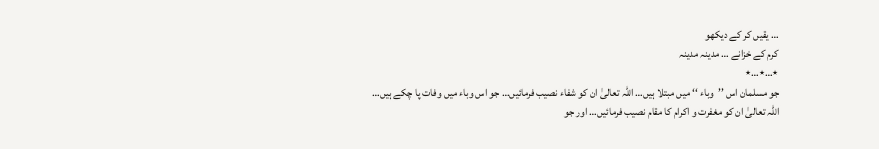… یقیں کر کے دیکھو
کرم کے خزانے … مدینہ مدینہ
٭…٭…٭
جو مسلمان اس ’’وباء ‘‘ میں مبتلا ہیں… اللہ تعالیٰ ان کو شفاء نصیب فرمائیں… جو اس وباء میں وفات پا چکے ہیں… اللہ تعالیٰ ان کو مغفرت و اکرام کا مقام نصیب فرمائیں… اور جو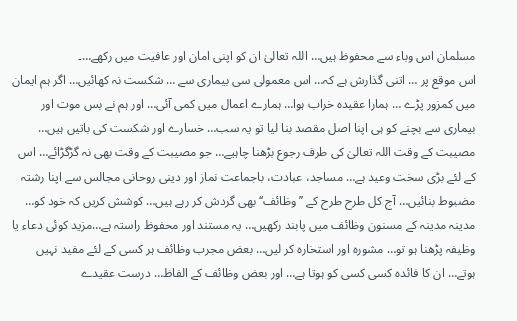مسلمان اس وباء سے محفوظ ہیں… اللہ تعالیٰ ان کو اپنی امان اور عافیت میں رکھے…۔
اس موقع پر … اتنی گذارش ہے کہ… اس معمولی سی بیماری سے … شکست نہ کھائیں… اگر ہم ایمان میں کمزور پڑے … ہمارا عقیدہ خراب ہوا… ہمارے اعمال میں کمی آئی… اور ہم نے بس موت اور بیماری سے بچنے کو ہی اپنا اصل مقصد بنا لیا تو یہ سب… خسارے اور شکست کی باتیں ہیں… مصیبت کے وقت اللہ تعالیٰ کی طرف رجوع بڑھنا چاہیے… جو مصیبت کے وقت بھی نہ گڑگڑائے… اس کے لئے بڑی سخت وعید ہے… مساجد، عبادت، باجماعت نماز اور دینی روحانی مجالس سے اپنا رشتہ مضبوط بنائیں… آج کل طرح طرح کے ’’وظائف‘‘ بھی گردش کر رہے ہیں… کوشش کریں کہ خود کو… مدینہ مدینہ کے مسنون وظائف میں پابند رکھیں… یہ مستند اور محفوظ راستہ ہے…مزید کوئی دعاء یا وظیفہ پڑھنا ہو تو… مشورہ اور استخارہ کر لیں… بعض مجرب وظائف ہر کسی کے لئے مفید نہیں ہوتے… ان کا فائدہ کسی کسی کو ہوتا ہے… اور بعض وظائف کے الفاظ… درست عقیدے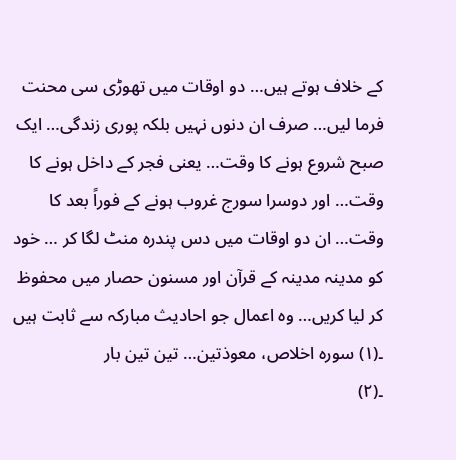کے خلاف ہوتے ہیں… دو اوقات میں تھوڑی سی محنت فرما لیں… صرف ان دنوں نہیں بلکہ پوری زندگی… ایک صبح شروع ہونے کا وقت… یعنی فجر کے داخل ہونے کا وقت… اور دوسرا سورج غروب ہونے کے فوراً بعد کا وقت… ان دو اوقات میں دس پندرہ منٹ لگا کر … خود کو مدینہ مدینہ کے قرآن اور مسنون حصار میں محفوظ کر لیا کریں… وہ اعمال جو احادیث مبارکہ سے ثابت ہیں
۔(۱) سورہ اخلاص، معوذتین… تین تین بار
۔(۲)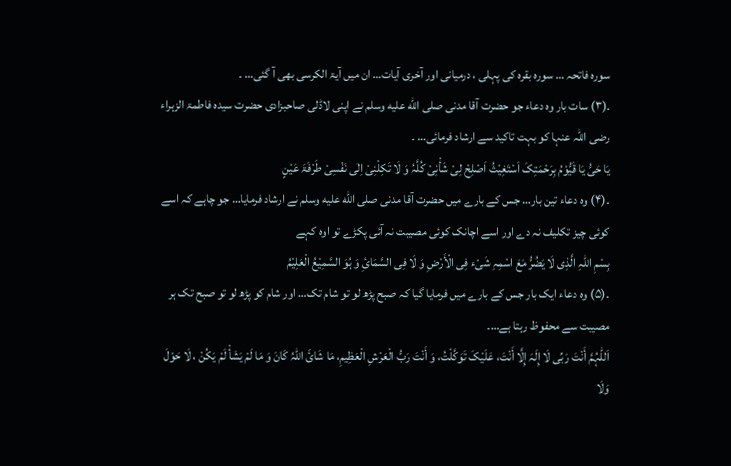سورہ فاتحہ … سورہ بقرہ کی پہلی ، درمیانی اور آخری آیات… ان میں آیۃ الکرسی بھی آ گئی… ۔
۔(۳) سات بار وہ دعاء جو حضرت آقا مدنی صلى الله عليه وسلم نے اپنی لاڈلی صاحبزادی حضرت سیدہ فاطمۃ الزہراء رضی اللہ عنہا کو بہت تاکید سے ارشاد فرمائی… ۔
یَا حَیُّ یَا قَیُّوْمُ بِرَحْمَتِکَ اَسْتَغِیْثُ اَصْلِحْ لِیْ شَأْنِیْ کُلَّہُ وَ لَا تَکِلْنِیْ اِلٰی نَفْسِیْ طَرْفَۃَ عَیْنٍ
۔(۴) وہ دعاء تین بار… جس کے بارے میں حضرت آقا مدنی صلى الله عليه وسلم نے ارشاد فرمایا… جو چاہے کہ اسے کوئی چیز تکلیف نہ دے اور اسے اچانک کوئی مصیبت نہ آئی پکڑے تو اوہ کہے
بِسْمِ اللّٰہِ الَّذِی لَا یَضُرُّ مَعَ اسْمِہِ شَیْء فِی الْأَرْضِ وَ لَا فِی السَّمَائِ وَ ہُوَ السَّمِیْعُ الْعَلِیْمُ
۔(۵) وہ دعاء ایک بار جس کے بارے میں فرمایا گیا کہ صبح پڑھ لو تو شام تک… اور شام کو پڑھ لو تو صبح تک ہر مصیبت سے محفوظ رہتا ہے…۔
اَللّٰہُمَّ أَنْتَ رَبِّی لَا إِلَہَ إِلَّا أَنْتَ، عَلَیْکَ تَوَکَّلْتُ، وَ أَنْتَ رَبُّ الْعَرْشِ الْعَظِیمِ، مَا شَائَ اللّٰہُ کَانَ وَ مَا لَمْ یَشَأْ لَمْ یَکُنْ ، لَا حَوْلَ وَلَا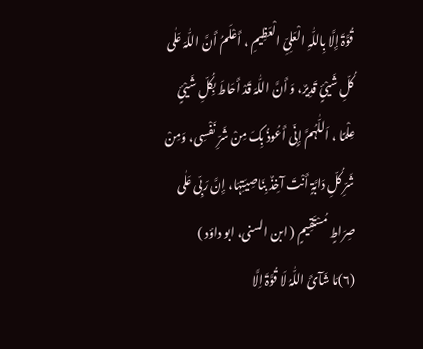قُوَّۃَ إِلَّا بِاللّٰہِ الْعَلِیِّ الْعَظِیمِ ، أَعْلَمُ أَنَّ اللّٰہَ عَلٰی کُلِّ شَیْئٍ قَدِیرٌ، وَ أَنَّ اللّٰہَ قَدْ أَحَاطَ بِکُلِّ شَیْئٍ عِلْمًا ، اَللّٰہُمَّ إِنِّی أَعُوذُ بِکَ مِنْ شَرِّ نَفْسِی، وَمِنْ شَرِّ کُلِّ دَابَّۃٍ أَنْتَ آخِذٌ بِنَاصِیَتِہَا، إِنَّ رَبِّی عَلٰی صِرَاطٍ مُسْتَقِیمٍ ( ابن السنی، ابو داؤد )
(۶)مَا شَآئَ اللّٰہُ لَا قُوَّۃَ اِلَّا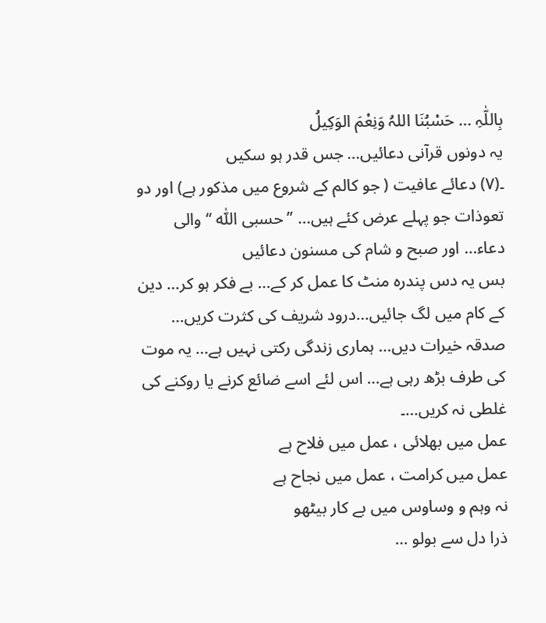بِاللّٰہِ … حَسْبُنَا اللہُ وَنِعْمَ الوَکِیلُ
یہ دونوں قرآنی دعائیں… جس قدر ہو سکیں
۔(۷) دعائے عافیت ( جو کالم کے شروع میں مذکور ہے) اور دو تعوذات جو پہلے عرض کئے ہیں… ’’حسبی اللّٰہ ‘‘ والی دعاء… اور صبح و شام کی مسنون دعائیں
بس یہ دس پندرہ منٹ کا عمل کر کے… بے فکر ہو کر… دین کے کام میں لگ جائیں…درود شریف کی کثرت کریں… صدقہ خیرات دیں… ہماری زندگی رکتی نہیں ہے… یہ موت کی طرف بڑھ رہی ہے… اس لئے اسے ضائع کرنے یا روکنے کی غلطی نہ کریں…۔
عمل میں بھلائی ، عمل میں فلاح ہے
عمل میں کرامت ، عمل میں نجاح ہے
نہ وہم و وساوس میں بے کار بیٹھو
ذرا دل سے بولو …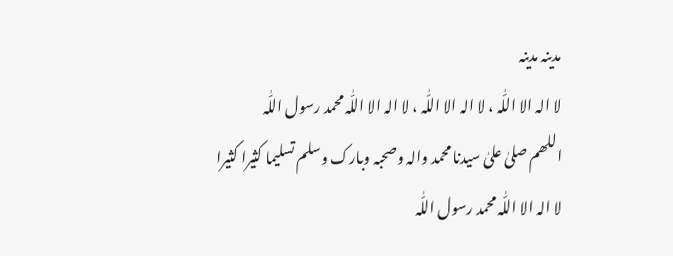مدینہ مدینہ
لا الہ الا اللّٰہ ، لا الہ الا اللّٰہ ، لا الہ الا اللّٰہ محمد رسول اللّٰہ
اللھم صلیٰ علیٰ سیدنا محمد والہ وصحبہ وبارک وسلم تسلیما کثیرا کثیرا
لا الہ الا اللّٰہ محمد رسول اللّٰہ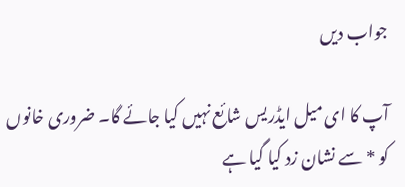جواب دیں

آپ کا ای میل ایڈریس شائع نہیں کیا جائے گا۔ ضروری خانوں کو * سے نشان زد کیا گیا ہے